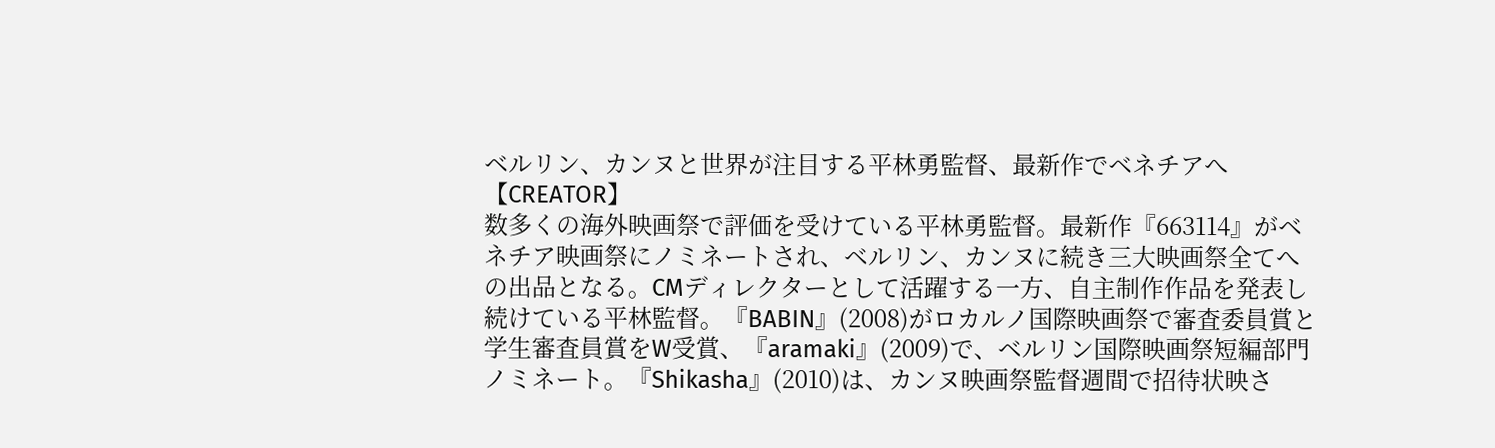ベルリン、カンヌと世界が注目する平林勇監督、最新作でベネチアへ
【CREATOR】
数多くの海外映画祭で評価を受けている平林勇監督。最新作『663114』がベネチア映画祭にノミネートされ、ベルリン、カンヌに続き三大映画祭全てへの出品となる。CMディレクターとして活躍する一方、自主制作作品を発表し続けている平林監督。『BABIN』(2008)がロカルノ国際映画祭で審査委員賞と学生審査員賞をW受賞、『aramaki』(2009)で、ベルリン国際映画祭短編部門ノミネート。『Shikasha』(2010)は、カンヌ映画祭監督週間で招待状映さ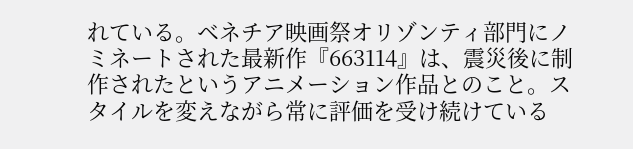れている。ベネチア映画祭オリゾンティ部門にノミネートされた最新作『663114』は、震災後に制作されたというアニメーション作品とのこと。スタイルを変えながら常に評価を受け続けている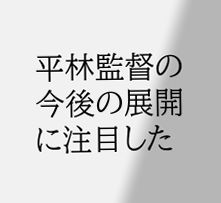平林監督の今後の展開に注目した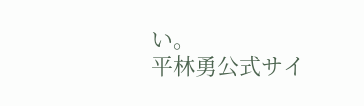い。
平林勇公式サイ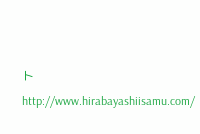ト
http://www.hirabayashiisamu.com/